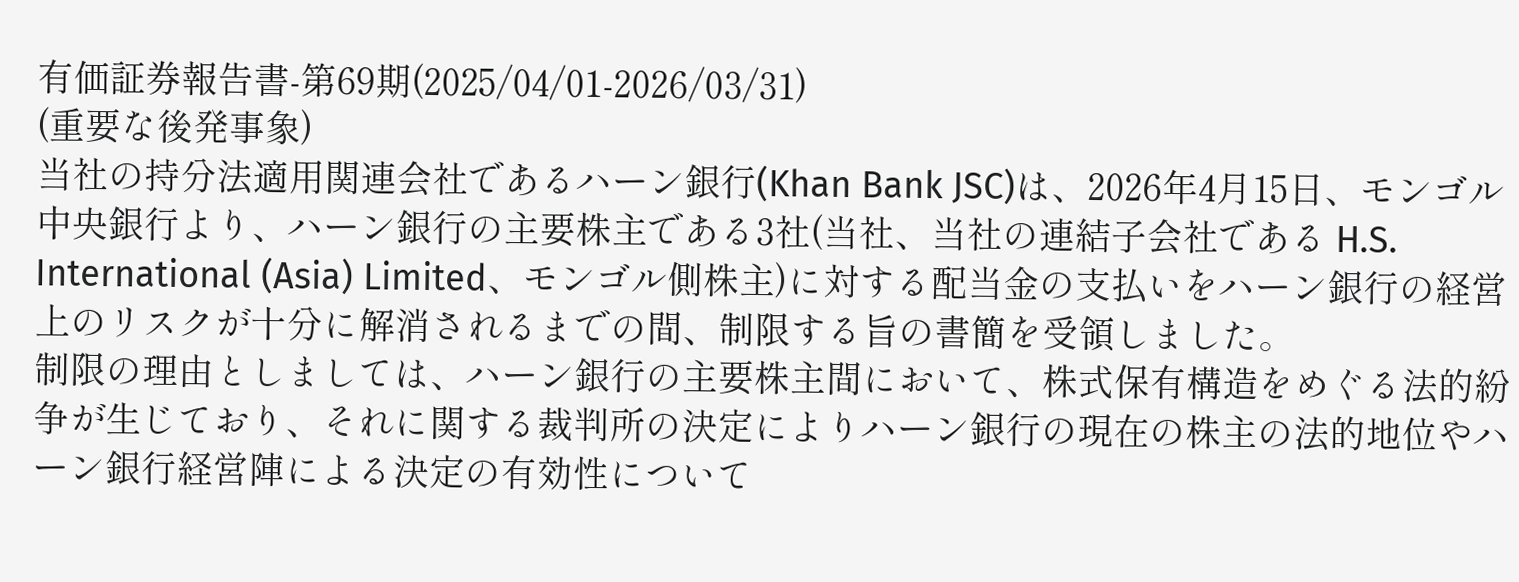有価証券報告書-第69期(2025/04/01-2026/03/31)
(重要な後発事象)
当社の持分法適用関連会社であるハーン銀行(Khan Bank JSC)は、2026年4月15日、モンゴル中央銀行より、ハーン銀行の主要株主である3社(当社、当社の連結子会社である H.S. International (Asia) Limited、モンゴル側株主)に対する配当金の支払いをハーン銀行の経営上のリスクが十分に解消されるまでの間、制限する旨の書簡を受領しました。
制限の理由としましては、ハーン銀行の主要株主間において、株式保有構造をめぐる法的紛争が生じており、それに関する裁判所の決定によりハーン銀行の現在の株主の法的地位やハーン銀行経営陣による決定の有効性について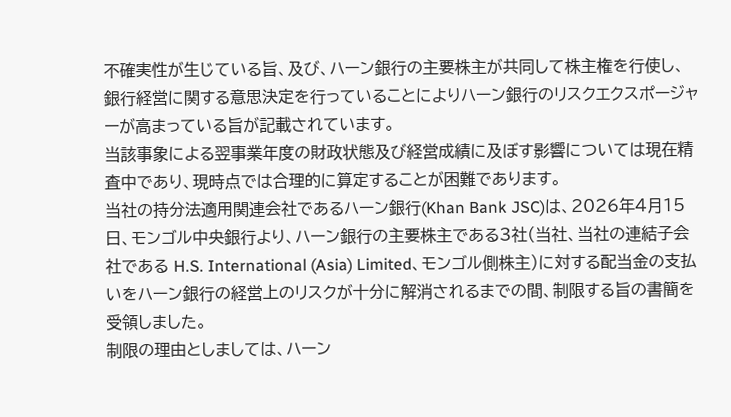不確実性が生じている旨、及び、ハーン銀行の主要株主が共同して株主権を行使し、銀行経営に関する意思決定を行っていることによりハーン銀行のリスクエクスポージャーが高まっている旨が記載されています。
当該事象による翌事業年度の財政状態及び経営成績に及ぼす影響については現在精査中であり、現時点では合理的に算定することが困難であります。
当社の持分法適用関連会社であるハーン銀行(Khan Bank JSC)は、2026年4月15日、モンゴル中央銀行より、ハーン銀行の主要株主である3社(当社、当社の連結子会社である H.S. International (Asia) Limited、モンゴル側株主)に対する配当金の支払いをハーン銀行の経営上のリスクが十分に解消されるまでの間、制限する旨の書簡を受領しました。
制限の理由としましては、ハーン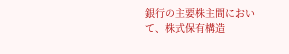銀行の主要株主間において、株式保有構造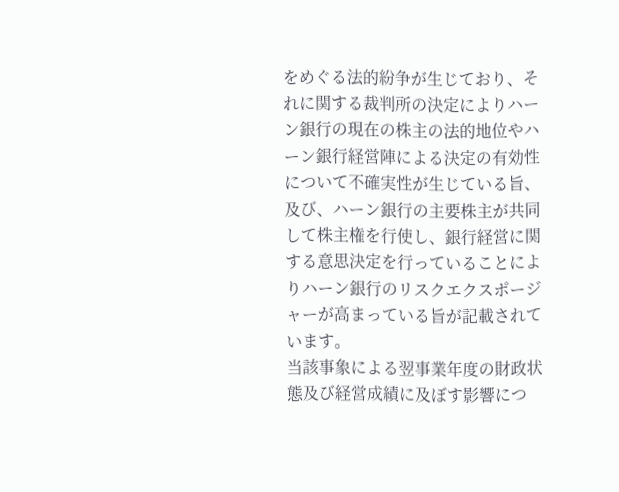をめぐる法的紛争が生じており、それに関する裁判所の決定によりハーン銀行の現在の株主の法的地位やハーン銀行経営陣による決定の有効性について不確実性が生じている旨、及び、ハーン銀行の主要株主が共同して株主権を行使し、銀行経営に関する意思決定を行っていることによりハーン銀行のリスクエクスポージャーが高まっている旨が記載されています。
当該事象による翌事業年度の財政状態及び経営成績に及ぼす影響につ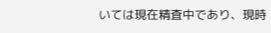いては現在精査中であり、現時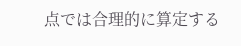点では合理的に算定する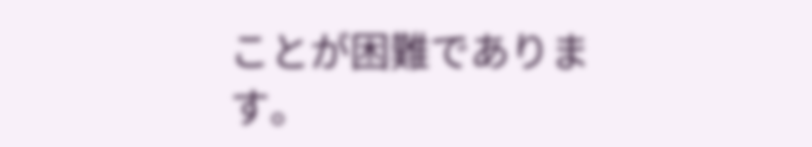ことが困難であります。